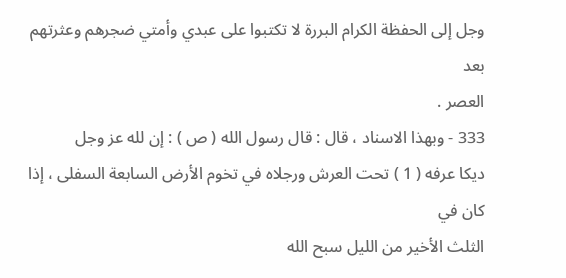وجل إلى الحفظة الكرام البررة لا تكتبوا على عبدي وأمتي ضجرهم وعثرتهم بعد
العصر .
333 - وبهذا الاسناد ، قال : قال رسول الله ( ص ) : إن لله عز وجل
ديكا عرفه ( 1 ) تحت العرش ورجلاه في تخوم الأرض السابعة السفلى ، إذا كان في
الثلث الأخير من الليل سبح الله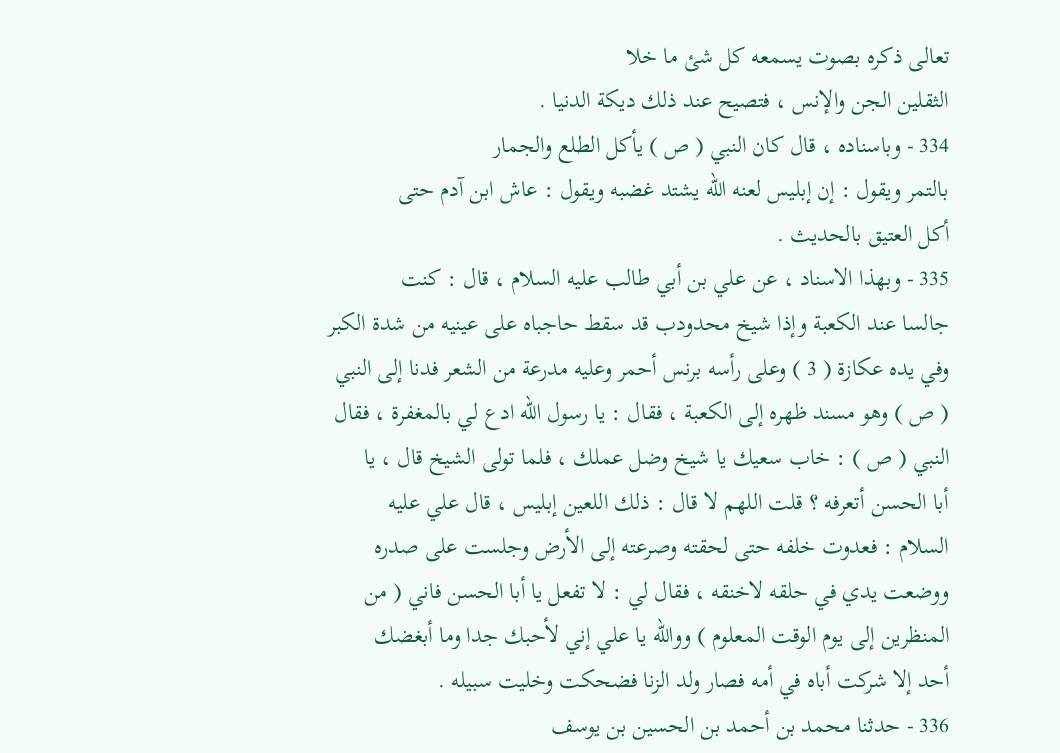تعالى ذكره بصوت يسمعه كل شئ ما خلا
الثقلين الجن والإنس ، فتصيح عند ذلك ديكة الدنيا .
334 - وباسناده ، قال كان النبي ( ص ) يأكل الطلع والجمار
بالتمر ويقول : إن إبليس لعنه الله يشتد غضبه ويقول : عاش ابن آدم حتى
أكل العتيق بالحديث .
335 - وبهذا الاسناد ، عن علي بن أبي طالب عليه السلام ، قال : كنت
جالسا عند الكعبة وإذا شيخ محدودب قد سقط حاجباه على عينيه من شدة الكبر
وفي يده عكازة ( 3 ) وعلى رأسه برنس أحمر وعليه مدرعة من الشعر فدنا إلى النبي
( ص ) وهو مسند ظهره إلى الكعبة ، فقال : يا رسول الله ادع لي بالمغفرة ، فقال
النبي ( ص ) : خاب سعيك يا شيخ وضل عملك ، فلما تولى الشيخ قال ، يا
أبا الحسن أتعرفه ؟ قلت اللهم لا قال : ذلك اللعين إبليس ، قال علي عليه
السلام : فعدوت خلفه حتى لحقته وصرعته إلى الأرض وجلست على صدره
ووضعت يدي في حلقه لاخنقه ، فقال لي : لا تفعل يا أبا الحسن فاني ( من
المنظرين إلى يوم الوقت المعلوم ) ووالله يا علي إني لأحبك جدا وما أبغضك
أحد إلا شركت أباه في أمه فصار ولد الزنا فضحكت وخليت سبيله .
336 - حدثنا محمد بن أحمد بن الحسين بن يوسف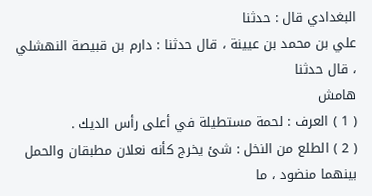البغدادي قال : حدثنا
علي بن محمد بن عيينة ، قال حدثنا : دارم بن قبيصة النهشلي ، قال حدثنا
هامش
( 1 ) العرف : لحمة مستطيلة في أعلى رأس الديك .
( 2 ) الطلع من النخل : شئ يخرج كأنه نعلان مطبقان والحمل بينهما منضود ، ما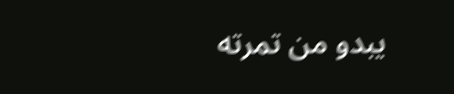يبدو من تمرته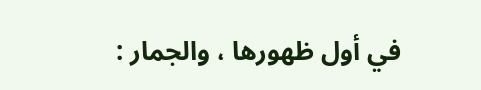في أول ظهورها ، والجمار :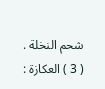شحم النخلة .
( 3 ) العكازة :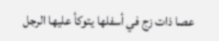عصا ذات زج في أسفلها يتوكأ عليها الرجل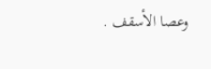وعصا الأسقف .